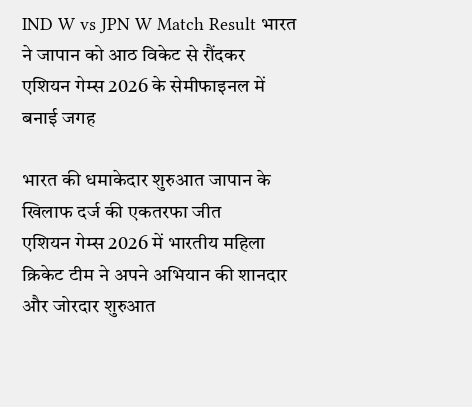IND W vs JPN W Match Result भारत ने जापान को आठ विकेट से रौंदकर एशियन गेम्स 2026 के सेमीफाइनल में बनाई जगह

भारत की धमाकेदार शुरुआत जापान के खिलाफ दर्ज की एकतरफा जीत
एशियन गेम्स 2026 में भारतीय महिला क्रिकेट टीम ने अपने अभियान की शानदार और जोरदार शुरुआत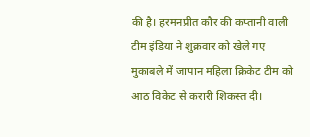की है। हरमनप्रीत कौर की कप्तानी वाली टीम इंडिया ने शुक्रवार को खेले गए मुकाबले में जापान महिला क्रिकेट टीम को आठ विकेट से करारी शिकस्त दी।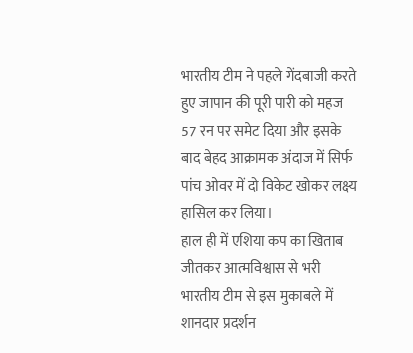भारतीय टीम ने पहले गेंदबाजी करते हुए जापान की पूरी पारी को महज 57 रन पर समेट दिया और इसके बाद बेहद आक्रामक अंदाज में सिर्फ पांच ओवर में दो विकेट खोकर लक्ष्य हासिल कर लिया।
हाल ही में एशिया कप का खिताब जीतकर आत्मविश्वास से भरी भारतीय टीम से इस मुकाबले में शानदार प्रदर्शन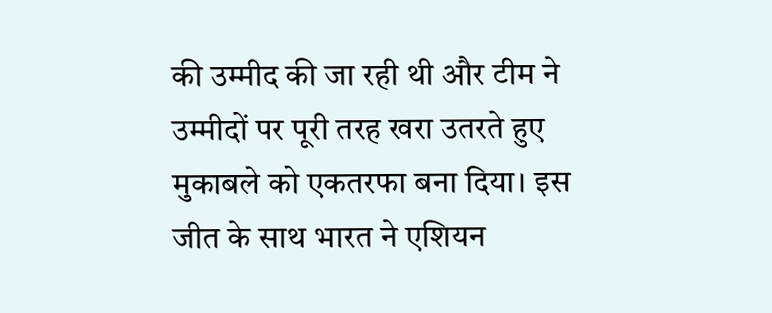की उम्मीद की जा रही थी और टीम ने उम्मीदों पर पूरी तरह खरा उतरते हुए मुकाबले को एकतरफा बना दिया। इस जीत के साथ भारत ने एशियन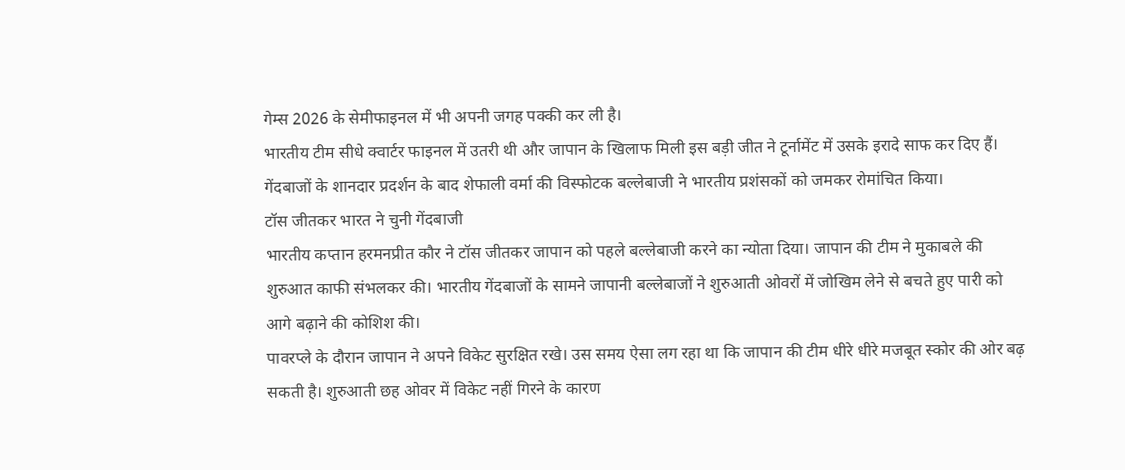गेम्स 2026 के सेमीफाइनल में भी अपनी जगह पक्की कर ली है।
भारतीय टीम सीधे क्वार्टर फाइनल में उतरी थी और जापान के खिलाफ मिली इस बड़ी जीत ने टूर्नामेंट में उसके इरादे साफ कर दिए हैं। गेंदबाजों के शानदार प्रदर्शन के बाद शेफाली वर्मा की विस्फोटक बल्लेबाजी ने भारतीय प्रशंसकों को जमकर रोमांचित किया।
टॉस जीतकर भारत ने चुनी गेंदबाजी
भारतीय कप्तान हरमनप्रीत कौर ने टॉस जीतकर जापान को पहले बल्लेबाजी करने का न्योता दिया। जापान की टीम ने मुकाबले की शुरुआत काफी संभलकर की। भारतीय गेंदबाजों के सामने जापानी बल्लेबाजों ने शुरुआती ओवरों में जोखिम लेने से बचते हुए पारी को आगे बढ़ाने की कोशिश की।
पावरप्ले के दौरान जापान ने अपने विकेट सुरक्षित रखे। उस समय ऐसा लग रहा था कि जापान की टीम धीरे धीरे मजबूत स्कोर की ओर बढ़ सकती है। शुरुआती छह ओवर में विकेट नहीं गिरने के कारण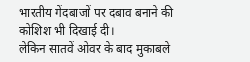भारतीय गेंदबाजों पर दबाव बनाने की कोशिश भी दिखाई दी।
लेकिन सातवें ओवर के बाद मुकाबले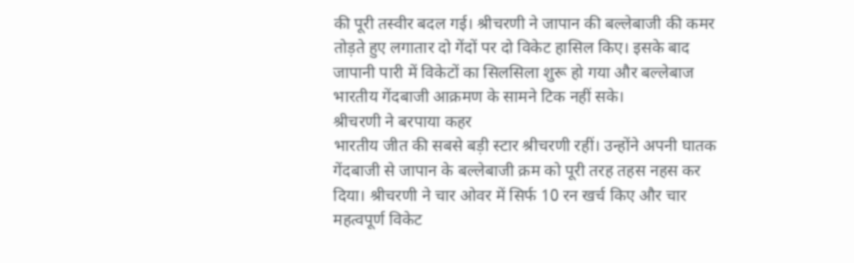की पूरी तस्वीर बदल गई। श्रीचरणी ने जापान की बल्लेबाजी की कमर तोड़ते हुए लगातार दो गेंदों पर दो विकेट हासिल किए। इसके बाद जापानी पारी में विकेटों का सिलसिला शुरू हो गया और बल्लेबाज भारतीय गेंदबाजी आक्रमण के सामने टिक नहीं सके।
श्रीचरणी ने बरपाया कहर
भारतीय जीत की सबसे बड़ी स्टार श्रीचरणी रहीं। उन्होंने अपनी घातक गेंदबाजी से जापान के बल्लेबाजी क्रम को पूरी तरह तहस नहस कर दिया। श्रीचरणी ने चार ओवर में सिर्फ 10 रन खर्च किए और चार महत्वपूर्ण विकेट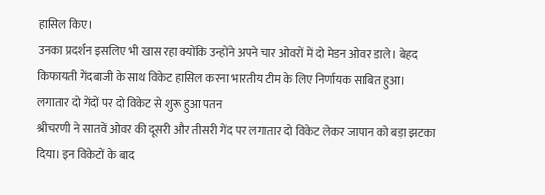हासिल किए।
उनका प्रदर्शन इसलिए भी खास रहा क्योंकि उन्होंने अपने चार ओवरों में दो मेडन ओवर डाले। बेहद किफायती गेंदबाजी के साथ विकेट हासिल करना भारतीय टीम के लिए निर्णायक साबित हुआ।
लगातार दो गेंदों पर दो विकेट से शुरू हुआ पतन
श्रीचरणी ने सातवें ओवर की दूसरी और तीसरी गेंद पर लगातार दो विकेट लेकर जापान को बड़ा झटका दिया। इन विकेटों के बाद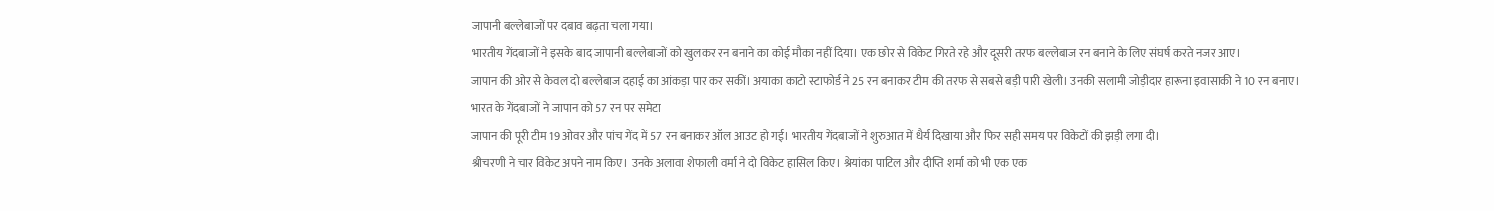जापानी बल्लेबाजों पर दबाव बढ़ता चला गया।
भारतीय गेंदबाजों ने इसके बाद जापानी बल्लेबाजों को खुलकर रन बनाने का कोई मौका नहीं दिया। एक छोर से विकेट गिरते रहे और दूसरी तरफ बल्लेबाज रन बनाने के लिए संघर्ष करते नजर आए।
जापान की ओर से केवल दो बल्लेबाज दहाई का आंकड़ा पार कर सकीं। अयाका काटो स्टाफोर्ड ने 25 रन बनाकर टीम की तरफ से सबसे बड़ी पारी खेली। उनकी सलामी जोड़ीदार हारूना इवासाकी ने 10 रन बनाए।
भारत के गेंदबाजों ने जापान को 57 रन पर समेटा
जापान की पूरी टीम 19 ओवर और पांच गेंद में 57 रन बनाकर ऑल आउट हो गई। भारतीय गेंदबाजों ने शुरुआत में धैर्य दिखाया और फिर सही समय पर विकेटों की झड़ी लगा दी।
श्रीचरणी ने चार विकेट अपने नाम किए। उनके अलावा शेफाली वर्मा ने दो विकेट हासिल किए। श्रेयांका पाटिल और दीप्ति शर्मा को भी एक एक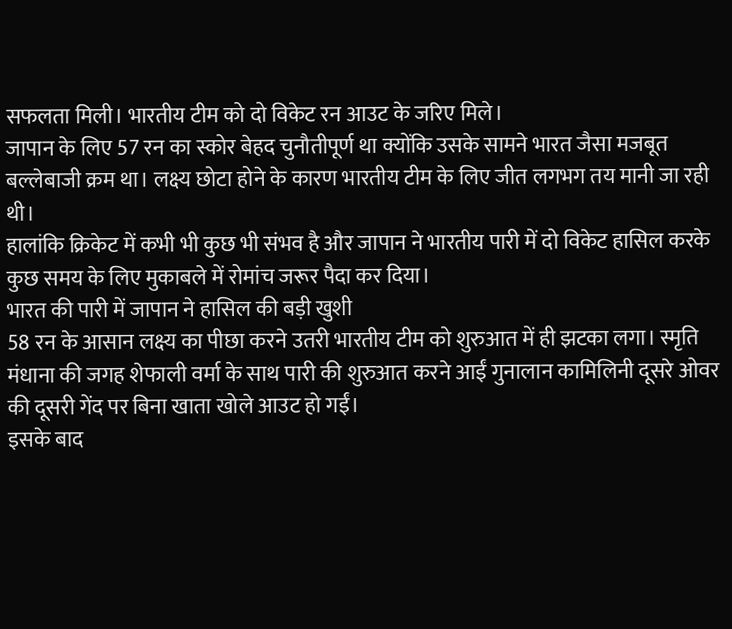सफलता मिली। भारतीय टीम को दो विकेट रन आउट के जरिए मिले।
जापान के लिए 57 रन का स्कोर बेहद चुनौतीपूर्ण था क्योंकि उसके सामने भारत जैसा मजबूत बल्लेबाजी क्रम था। लक्ष्य छोटा होने के कारण भारतीय टीम के लिए जीत लगभग तय मानी जा रही थी।
हालांकि क्रिकेट में कभी भी कुछ भी संभव है और जापान ने भारतीय पारी में दो विकेट हासिल करके कुछ समय के लिए मुकाबले में रोमांच जरूर पैदा कर दिया।
भारत की पारी में जापान ने हासिल की बड़ी खुशी
58 रन के आसान लक्ष्य का पीछा करने उतरी भारतीय टीम को शुरुआत में ही झटका लगा। स्मृति मंधाना की जगह शेफाली वर्मा के साथ पारी की शुरुआत करने आईं गुनालान कामिलिनी दूसरे ओवर की दूसरी गेंद पर बिना खाता खोले आउट हो गईं।
इसके बाद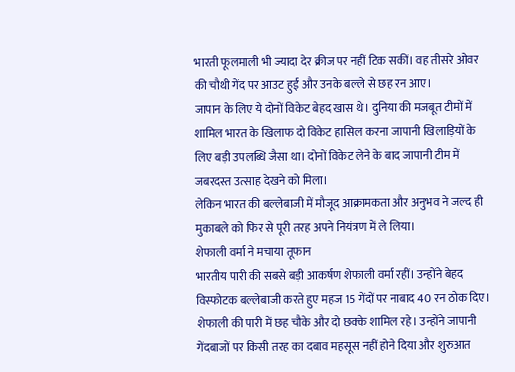भारती फूलमाली भी ज्यादा देर क्रीज पर नहीं टिक सकीं। वह तीसरे ओवर की चौथी गेंद पर आउट हुईं और उनके बल्ले से छह रन आए।
जापान के लिए ये दोनों विकेट बेहद खास थे। दुनिया की मजबूत टीमों में शामिल भारत के खिलाफ दो विकेट हासिल करना जापानी खिलाड़ियों के लिए बड़ी उपलब्धि जैसा था। दोनों विकेट लेने के बाद जापानी टीम में जबरदस्त उत्साह देखने को मिला।
लेकिन भारत की बल्लेबाजी में मौजूद आक्रामकता और अनुभव ने जल्द ही मुकाबले को फिर से पूरी तरह अपने नियंत्रण में ले लिया।
शेफाली वर्मा ने मचाया तूफान
भारतीय पारी की सबसे बड़ी आकर्षण शेफाली वर्मा रहीं। उन्होंने बेहद विस्फोटक बल्लेबाजी करते हुए महज 15 गेंदों पर नाबाद 40 रन ठोक दिए।
शेफाली की पारी में छह चौके और दो छक्के शामिल रहे। उन्होंने जापानी गेंदबाजों पर किसी तरह का दबाव महसूस नहीं होने दिया और शुरुआत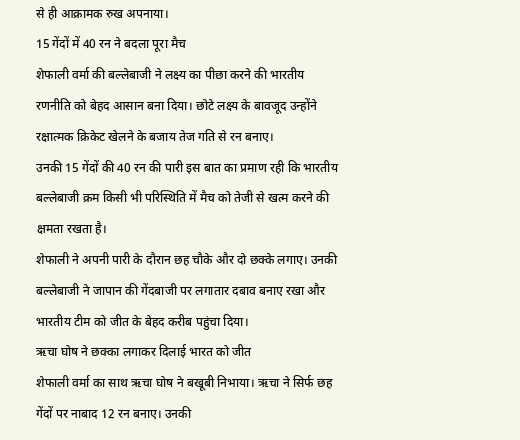से ही आक्रामक रुख अपनाया।
15 गेंदों में 40 रन ने बदला पूरा मैच
शेफाली वर्मा की बल्लेबाजी ने लक्ष्य का पीछा करने की भारतीय रणनीति को बेहद आसान बना दिया। छोटे लक्ष्य के बावजूद उन्होंने रक्षात्मक क्रिकेट खेलने के बजाय तेज गति से रन बनाए।
उनकी 15 गेंदों की 40 रन की पारी इस बात का प्रमाण रही कि भारतीय बल्लेबाजी क्रम किसी भी परिस्थिति में मैच को तेजी से खत्म करने की क्षमता रखता है।
शेफाली ने अपनी पारी के दौरान छह चौके और दो छक्के लगाए। उनकी बल्लेबाजी ने जापान की गेंदबाजी पर लगातार दबाव बनाए रखा और भारतीय टीम को जीत के बेहद करीब पहुंचा दिया।
ऋचा घोष ने छक्का लगाकर दिलाई भारत को जीत
शेफाली वर्मा का साथ ऋचा घोष ने बखूबी निभाया। ऋचा ने सिर्फ छह गेंदों पर नाबाद 12 रन बनाए। उनकी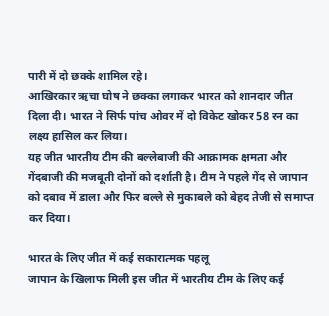पारी में दो छक्के शामिल रहे।
आखिरकार ऋचा घोष ने छक्का लगाकर भारत को शानदार जीत दिला दी। भारत ने सिर्फ पांच ओवर में दो विकेट खोकर 58 रन का लक्ष्य हासिल कर लिया।
यह जीत भारतीय टीम की बल्लेबाजी की आक्रामक क्षमता और गेंदबाजी की मजबूती दोनों को दर्शाती है। टीम ने पहले गेंद से जापान को दबाव में डाला और फिर बल्ले से मुकाबले को बेहद तेजी से समाप्त कर दिया।

भारत के लिए जीत में कई सकारात्मक पहलू
जापान के खिलाफ मिली इस जीत में भारतीय टीम के लिए कई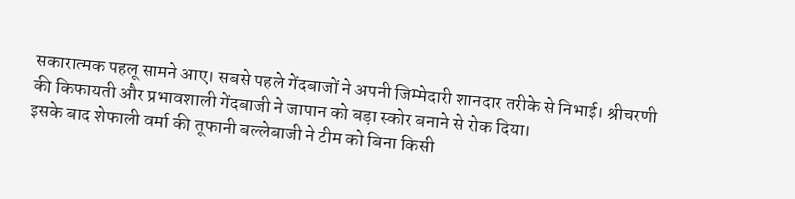सकारात्मक पहलू सामने आए। सबसे पहले गेंदबाजों ने अपनी जिम्मेदारी शानदार तरीके से निभाई। श्रीचरणी की किफायती और प्रभावशाली गेंदबाजी ने जापान को बड़ा स्कोर बनाने से रोक दिया।
इसके बाद शेफाली वर्मा की तूफानी बल्लेबाजी ने टीम को बिना किसी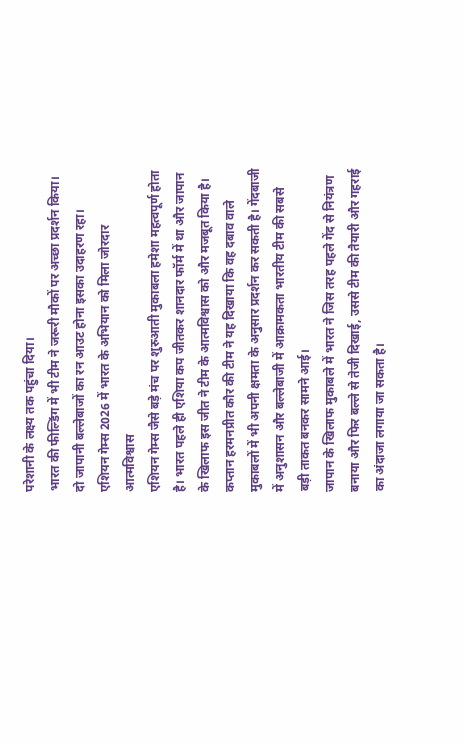परेशानी के लक्ष्य तक पहुंचा दिया।
भारत की फील्डिंग में भी टीम ने जरूरी मौकों पर अच्छा प्रदर्शन किया। दो जापानी बल्लेबाजों का रन आउट होना इसका उदाहरण रहा।
एशियन गेम्स 2026 में भारत के अभियान को मिला जोरदार आत्मविश्वास
एशियन गेम्स जैसे बड़े मंच पर शुरुआती मुकाबला हमेशा महत्वपूर्ण होता है। भारत पहले ही एशिया कप जीतकर शानदार फॉर्म में था और जापान के खिलाफ इस जीत ने टीम के आत्मविश्वास को और मजबूत किया है।
कप्तान हरमनप्रीत कौर की टीम ने यह दिखाया कि वह दबाव वाले मुकाबलों में भी अपनी क्षमता के अनुसार प्रदर्शन कर सकती है। गेंदबाजी में अनुशासन और बल्लेबाजी में आक्रामकता भारतीय टीम की सबसे बड़ी ताकत बनकर सामने आई।
जापान के खिलाफ मुकाबले में भारत ने जिस तरह पहले गेंद से नियंत्रण बनाया और फिर बल्ले से तेजी दिखाई, उससे टीम की तैयारी और गहराई का अंदाजा लगाया जा सकता है।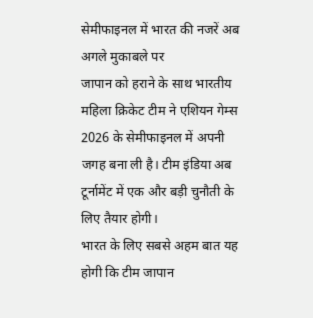सेमीफाइनल में भारत की नजरें अब अगले मुकाबले पर
जापान को हराने के साथ भारतीय महिला क्रिकेट टीम ने एशियन गेम्स 2026 के सेमीफाइनल में अपनी जगह बना ली है। टीम इंडिया अब टूर्नामेंट में एक और बड़ी चुनौती के लिए तैयार होगी।
भारत के लिए सबसे अहम बात यह होगी कि टीम जापान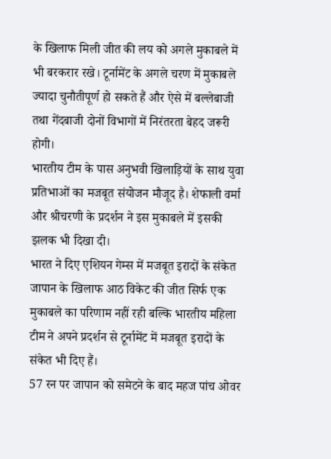के खिलाफ मिली जीत की लय को अगले मुकाबले में भी बरकरार रखे। टूर्नामेंट के अगले चरण में मुकाबले ज्यादा चुनौतीपूर्ण हो सकते हैं और ऐसे में बल्लेबाजी तथा गेंदबाजी दोनों विभागों में निरंतरता बेहद जरूरी होगी।
भारतीय टीम के पास अनुभवी खिलाड़ियों के साथ युवा प्रतिभाओं का मजबूत संयोजन मौजूद है। शेफाली वर्मा और श्रीचरणी के प्रदर्शन ने इस मुकाबले में इसकी झलक भी दिखा दी।
भारत ने दिए एशियन गेम्स में मजबूत इरादों के संकेत
जापान के खिलाफ आठ विकेट की जीत सिर्फ एक मुकाबले का परिणाम नहीं रही बल्कि भारतीय महिला टीम ने अपने प्रदर्शन से टूर्नामेंट में मजबूत इरादों के संकेत भी दिए हैं।
57 रन पर जापान को समेटने के बाद महज पांच ओवर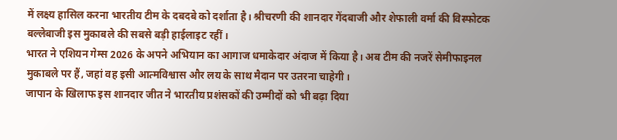में लक्ष्य हासिल करना भारतीय टीम के दबदबे को दर्शाता है। श्रीचरणी की शानदार गेंदबाजी और शेफाली वर्मा की विस्फोटक बल्लेबाजी इस मुकाबले की सबसे बड़ी हाईलाइट रहीं।
भारत ने एशियन गेम्स 2026 के अपने अभियान का आगाज धमाकेदार अंदाज में किया है। अब टीम की नजरें सेमीफाइनल मुकाबले पर हैं, जहां वह इसी आत्मविश्वास और लय के साथ मैदान पर उतरना चाहेगी।
जापान के खिलाफ इस शानदार जीत ने भारतीय प्रशंसकों की उम्मीदों को भी बढ़ा दिया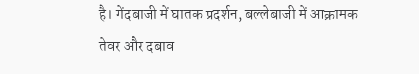है। गेंदबाजी में घातक प्रदर्शन, बल्लेबाजी में आक्रामक तेवर और दबाव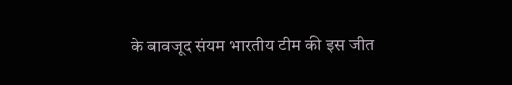के बावजूद संयम भारतीय टीम की इस जीत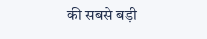की सबसे बड़ी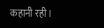कहानी रही।